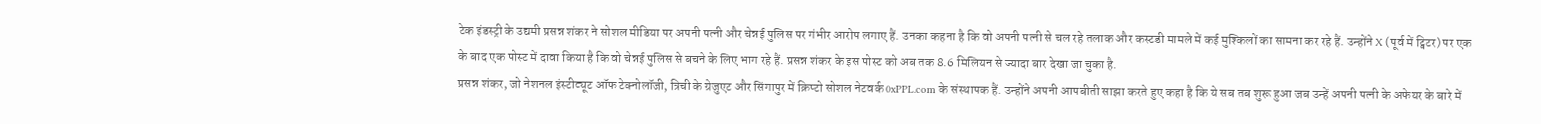टेक इंडस्ट्री के उद्यमी प्रसन्न शंकर ने सोशल मीडिया पर अपनी पत्नी और चेन्नई पुलिस पर गंभीर आरोप लगाए हैं. उनका कहना है कि वो अपनी पत्नी से चल रहे तलाक और कस्टडी मामले में कई मुश्किलों का सामना कर रहे हैं. उन्होंने X (पूर्व में ट्विटर) पर एक के बाद एक पोस्ट में दावा किया है कि वो चेन्नई पुलिस से बचने के लिए भाग रहे हैं. प्रसन्न शंकर के इस पोस्ट को अब तक 8.6 मिलियन से ज्यादा बार देखा जा चुका है.
प्रसन्न शंकर, जो नेशनल इंस्टीट्यूट ऑफ टेक्नोलॉजी, त्रिची के ग्रेजुएट और सिंगापुर में क्रिप्टो सोशल नेटवर्क 0xPPL.com के संस्थापक हैं. उन्होंने अपनी आपबीती साझा करते हुए कहा है कि ये सब तब शुरू हुआ जब उन्हें अपनी पत्नी के अफेयर के बारे में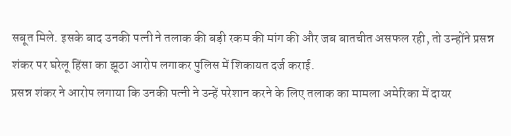सबूत मिले. इसके बाद उनकी पत्नी ने तलाक की बड़ी रकम की मांग की और जब बातचीत असफल रही, तो उन्होंने प्रसन्न शंकर पर घरेलू हिंसा का झूठा आरोप लगाकर पुलिस में शिकायत दर्ज कराई.
प्रसन्न शंकर ने आरोप लगाया कि उनकी पत्नी ने उन्हें परेशान करने के लिए तलाक का मामला अमेरिका में दायर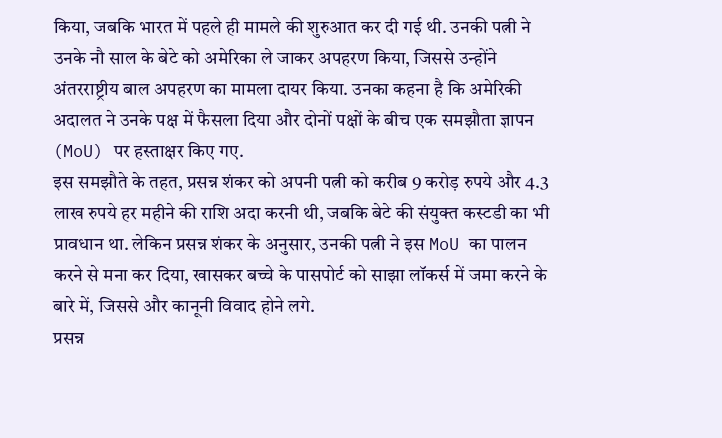किया, जबकि भारत में पहले ही मामले की शुरुआत कर दी गई थी. उनकी पत्नी ने उनके नौ साल के बेटे को अमेरिका ले जाकर अपहरण किया, जिससे उन्होंने अंतरराष्ट्रीय बाल अपहरण का मामला दायर किया. उनका कहना है कि अमेरिकी अदालत ने उनके पक्ष में फैसला दिया और दोनों पक्षों के बीच एक समझौता ज्ञापन (MoU) पर हस्ताक्षर किए गए.
इस समझौते के तहत, प्रसन्न शंकर को अपनी पत्नी को करीब 9 करोड़ रुपये और 4.3 लाख रुपये हर महीने की राशि अदा करनी थी, जबकि बेटे की संयुक्त कस्टडी का भी प्रावधान था. लेकिन प्रसन्न शंकर के अनुसार, उनकी पत्नी ने इस MoU का पालन करने से मना कर दिया, खासकर बच्चे के पासपोर्ट को साझा लॉकर्स में जमा करने के बारे में, जिससे और कानूनी विवाद होने लगे.
प्रसन्न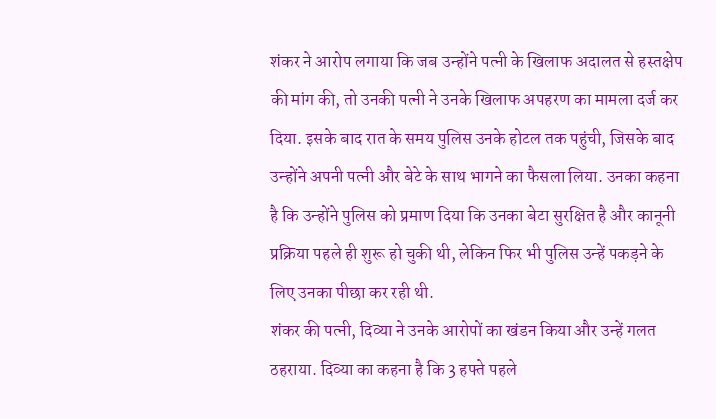शंकर ने आरोप लगाया कि जब उन्होंने पत्नी के खिलाफ अदालत से हस्तक्षेप की मांग की, तो उनकी पत्नी ने उनके खिलाफ अपहरण का मामला दर्ज कर दिया. इसके बाद रात के समय पुलिस उनके होटल तक पहुंची, जिसके बाद उन्होंने अपनी पत्नी और बेटे के साथ भागने का फैसला लिया. उनका कहना है कि उन्होंने पुलिस को प्रमाण दिया कि उनका बेटा सुरक्षित है और कानूनी प्रक्रिया पहले ही शुरू हो चुकी थी, लेकिन फिर भी पुलिस उन्हें पकड़ने के लिए उनका पीछा कर रही थी.
शंकर की पत्नी, दिव्या ने उनके आरोपों का खंडन किया और उन्हें गलत ठहराया. दिव्या का कहना है कि 3 हफ्ते पहले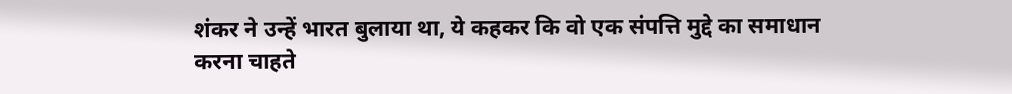शंकर ने उन्हें भारत बुलाया था, ये कहकर कि वो एक संपत्ति मुद्दे का समाधान करना चाहते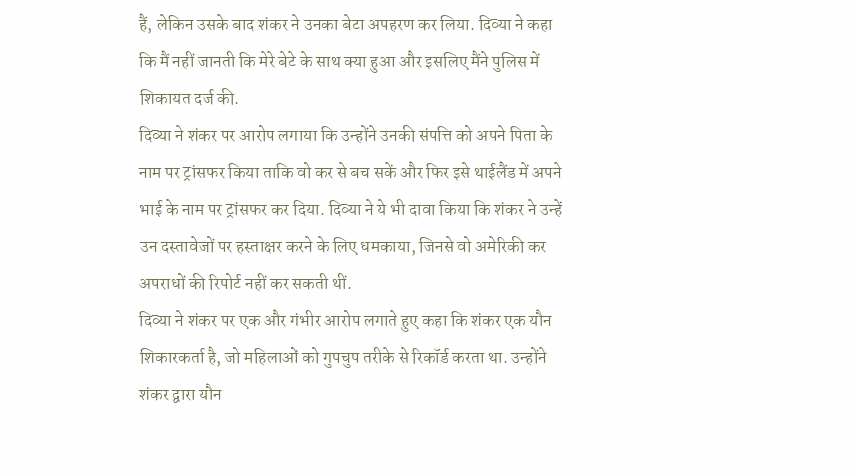हैं, लेकिन उसके बाद शंकर ने उनका बेटा अपहरण कर लिया. दिव्या ने कहा कि मैं नहीं जानती कि मेरे बेटे के साथ क्या हुआ और इसलिए मैंने पुलिस में शिकायत दर्ज की.
दिव्या ने शंकर पर आरोप लगाया कि उन्होंने उनकी संपत्ति को अपने पिता के नाम पर ट्रांसफर किया ताकि वो कर से बच सकें और फिर इसे थाईलैंड में अपने भाई के नाम पर ट्रांसफर कर दिया. दिव्या ने ये भी दावा किया कि शंकर ने उन्हें उन दस्तावेजों पर हस्ताक्षर करने के लिए धमकाया, जिनसे वो अमेरिकी कर अपराधों की रिपोर्ट नहीं कर सकती थीं.
दिव्या ने शंकर पर एक और गंभीर आरोप लगाते हुए कहा कि शंकर एक यौन शिकारकर्ता है, जो महिलाओं को गुपचुप तरीके से रिकॉर्ड करता था. उन्होंने शंकर द्वारा यौन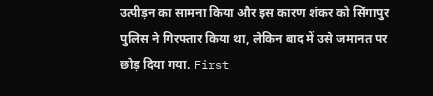उत्पीड़न का सामना किया और इस कारण शंकर को सिंगापुर पुलिस ने गिरफ्तार किया था, लेकिन बाद में उसे जमानत पर छोड़ दिया गया. First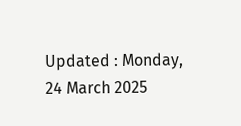Updated : Monday, 24 March 2025